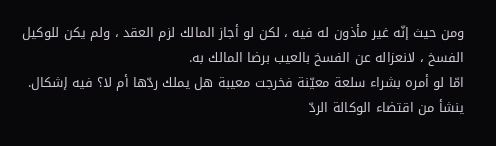ومن حيث إنّه غير مأذون له فيه ، لكن لو أجاز المالك لزم العقد ، ولم يكن للوكيل الفسخ ، لانعزاله عن الفسخ بالعيب برضا المالك به.
امّا لو أمره بشراء سلعة معيّنة فخرجت معيبة هل يملك ردّها أم لا؟ فيه إشكال.
ينشأ من اقتضاء الوكالة الردّ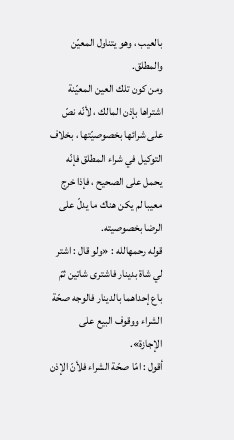بالعيب ، وهو يتناول المعيّن والمطلق.
ومن كون تلك العين المعيّنة اشتراها بإذن المالك ، لأنّه نصّ على شرائها بخصوصيّتها ، بخلاف التوكيل في شراء المطلق فإنّه يحمل على الصحيح ، فإذا خرج معيبا لم يكن هناك ما يدلّ على الرضا بخصوصيته.
قوله رحمهالله : «ولو قال : اشتر لي شاة بدينار فاشترى شاتين ثمّ باع إحداهما بالدينار فالوجه صحّة الشراء ووقوف البيع على الإجازة».
أقول : امّا صحّة الشراء فلأنّ الإذن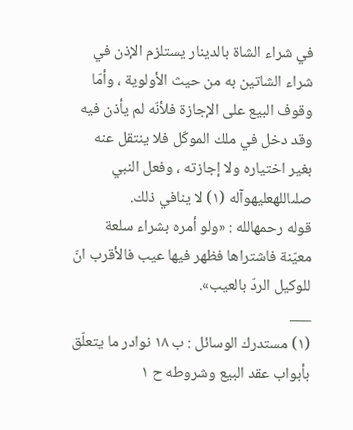في شراء الشاة بالدينار يستلزم الإذن في شراء الشاتين به من حيث الأولوية ، وأمّا وقوف البيع على الإجازة فلأنّه لم يأذن فيه وقد دخل في ملك الموكّل فلا ينتقل عنه بغير اختياره ولا إجازته ، وفعل النبي صلىاللهعليهوآله (١) لا ينافي ذلك.
قوله رحمهالله : «ولو أمره بشراء سلعة معيّنة فاشتراها فظهر فيها عيب فالأقرب انّ للوكيل الردّ بالعيب».
___
(١) مستدرك الوسائل : ب ١٨ نوادر ما يتعلّق بأبواب عقد البيع وشروطه ح ١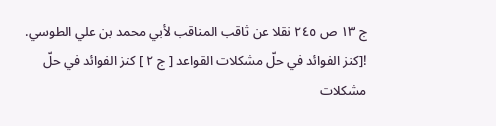ج ١٣ ص ٢٤٥ نقلا عن ثاقب المناقب لأبي محمد بن علي الطوسي.
![كنز الفوائد في حلّ مشكلات القواعد [ ج ٢ ] كنز الفوائد في حلّ مشكلات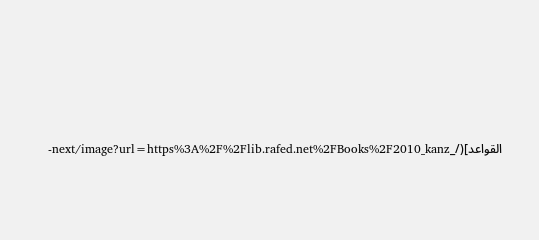القواعد](/_next/image?url=https%3A%2F%2Flib.rafed.net%2FBooks%2F2010_kanz-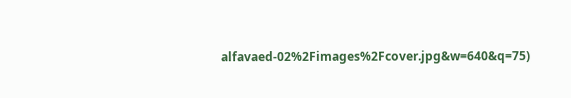alfavaed-02%2Fimages%2Fcover.jpg&w=640&q=75)